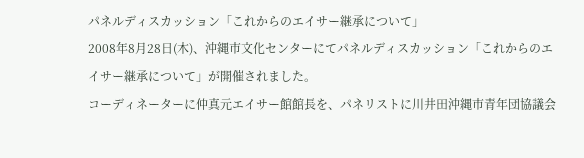パネルディスカッション「これからのエイサー継承について」
2008年8月28日(木)、沖縄市文化センターにてパネルディスカッション「これからのエイサー継承について」が開催されました。
コーディネーターに仲真元エイサー館館長を、パネリストに川井田沖縄市青年団協議会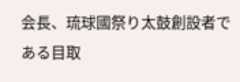会長、琉球國祭り太鼓創設者である目取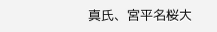真氏、宮平名桜大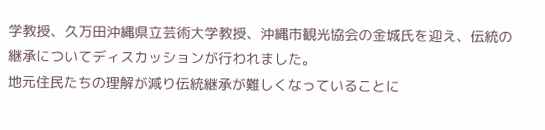学教授、久万田沖縄県立芸術大学教授、沖縄市観光協会の金城氏を迎え、伝統の継承についてディスカッションが行われました。
地元住民たちの理解が減り伝統継承が難しくなっていることに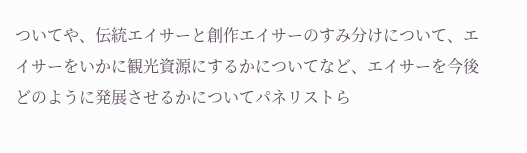ついてや、伝統エイサーと創作エイサーのすみ分けについて、エイサーをいかに観光資源にするかについてなど、エイサーを今後どのように発展させるかについてパネリストら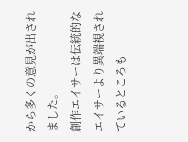から多くの意見が出されました。
創作エイサーは伝統的なエイサーより異端視されているところも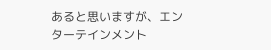あると思いますが、エンターテインメント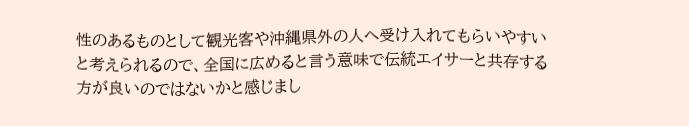性のあるものとして観光客や沖縄県外の人へ受け入れてもらいやすいと考えられるので、全国に広めると言う意味で伝統エイサーと共存する方が良いのではないかと感じまし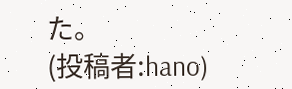た。
(投稿者:hano)